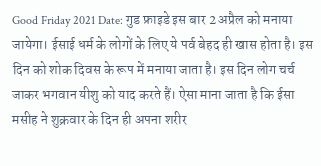Good Friday 2021 Date: गुड फ्राइडे इस बार 2 अप्रैल को मनाया जायेगा। ईसाई धर्म के लोगों के लिए ये पर्व बेहद ही खास होता है। इस दिन को शोक दिवस के रूप में मनाया जाता है। इस दिन लोग चर्च जाकर भगवान यीशु को याद करते हैं। ऐसा माना जाता है कि ईसा मसीह ने शुक्रवार के दिन ही अपना शरीर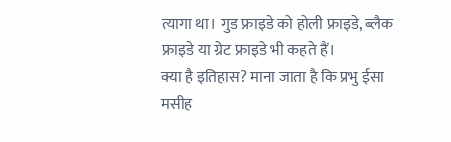त्यागा था। गुड फ्राइडे को होली फ्राइडे, ब्लैक फ्राइडे या ग्रेट फ्राइडे भी कहते हैं।
क्या है इतिहास? माना जाता है कि प्रभु ईसा मसीह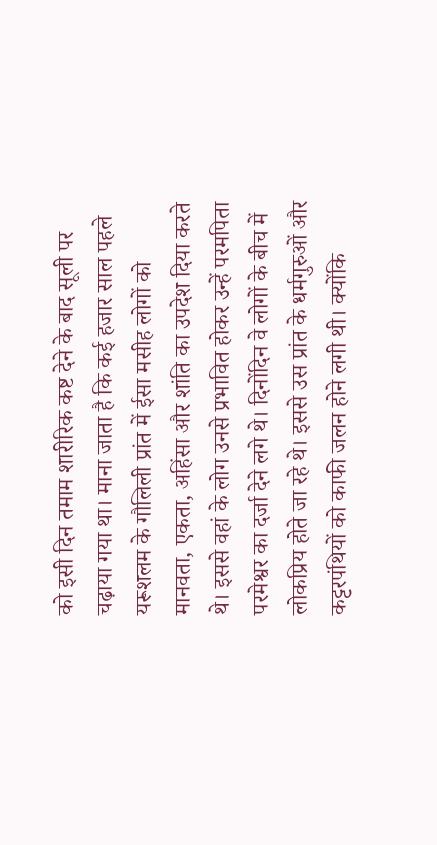को इसी दिन तमाम शारीरिक कष्ट देने के बाद सूली पर चढ़ाया गया था। माना जाता है कि कई हजार साल पहले यरूशलम के गौलिली प्रांत में ईसा मसीह लोगों को मानवता, एकता, अहिंसा और शांति का उपदेश दिया करते थे। इससे वहां के लोग उनसे प्रभावित होकर उन्हें परमपिता परमेश्वर का दर्जा देने लगे थे। दिनोंदिन वे लोगों के बीच में लोकप्रिय होते जा रहे थे। इससे उस प्रांत के धर्मगुरुओं और कट्टरपंथियों को काफी जलन होने लगी थी। क्योंकि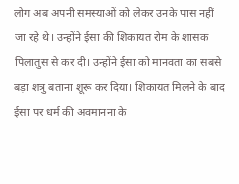लोग अब अपनी समस्याओं को लेकर उनके पास नहीं जा रहे थे। उन्होंने ईसा की शिकायत रोम के शासक पिलातुस से कर दी। उन्होंने ईसा को मानवता का सबसे बड़ा शत्रु बताना शूरू कर दिया। शिकायत मिलने के बाद ईसा पर धर्म की अवमानना के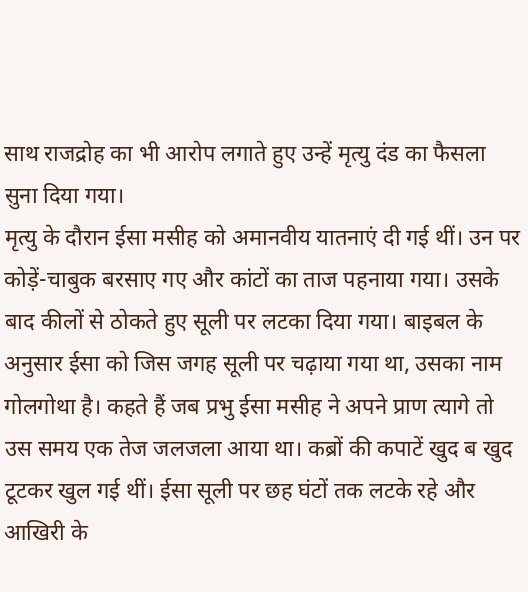साथ राजद्रोह का भी आरोप लगाते हुए उन्हें मृत्यु दंड का फैसला सुना दिया गया।
मृत्यु के दौरान ईसा मसीह को अमानवीय यातनाएं दी गई थीं। उन पर कोड़ें-चाबुक बरसाए गए और कांटों का ताज पहनाया गया। उसके बाद कीलों से ठोकते हुए सूली पर लटका दिया गया। बाइबल के अनुसार ईसा को जिस जगह सूली पर चढ़ाया गया था, उसका नाम गोलगोथा है। कहते हैं जब प्रभु ईसा मसीह ने अपने प्राण त्यागे तो उस समय एक तेज जलजला आया था। कब्रों की कपाटें खुद ब खुद टूटकर खुल गई थीं। ईसा सूली पर छह घंटों तक लटके रहे और आखिरी के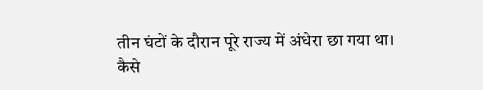तीन घंटों के दौरान पूरे राज्य में अंधेरा छा गया था।
कैसे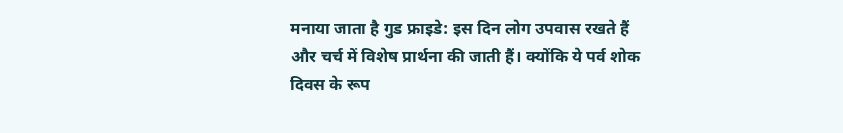मनाया जाता है गुड फ्राइडे: इस दिन लोग उपवास रखते हैं और चर्च में विशेष प्रार्थना की जाती हैं। क्योंकि ये पर्व शोक दिवस के रूप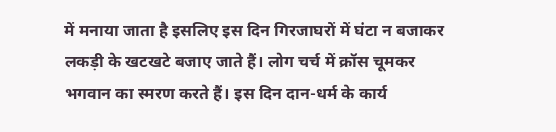में मनाया जाता है इसलिए इस दिन गिरजाघरों में घंटा न बजाकर लकड़ी के खटखटे बजाए जाते हैं। लोग चर्च में क्रॉस चूमकर भगवान का स्मरण करते हैं। इस दिन दान-धर्म के कार्य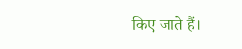किए जाते हैं।